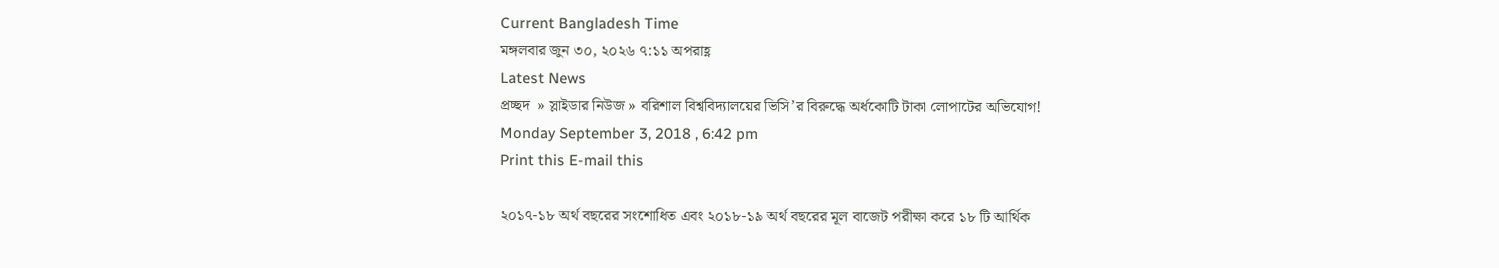Current Bangladesh Time
মঙ্গলবার জুন ৩০, ২০২৬ ৭:১১ অপরাহ্ণ
Latest News
প্রচ্ছদ  » স্লাইডার নিউজ » বরিশাল বিশ্ববিদ্যালয়ের ভিসি’র বিরুদ্ধে অর্ধকোটি টাকা লোপাটের অভিযোগ!
Monday September 3, 2018 , 6:42 pm
Print this E-mail this

২০১৭-১৮ অর্থ বছরের সংশোধিত এবং ২০১৮-১৯ অর্থ বছরের মূল বাজেট পরীক্ষা করে ১৮ টি আর্থিক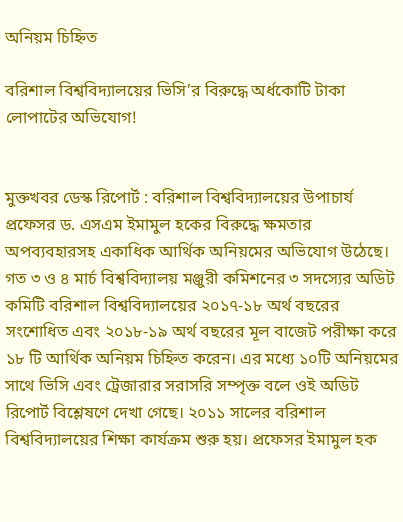অনিয়ম চিহ্নিত

বরিশাল বিশ্ববিদ্যালয়ের ভিসি’র বিরুদ্ধে অর্ধকোটি টাকা লোপাটের অভিযোগ!


মুক্তখবর ডেস্ক রিপোর্ট : বরিশাল বিশ্ববিদ্যালয়ের উপাচার্য প্রফেসর ড. এসএম ইমামুল হকের বিরুদ্ধে ক্ষমতার অপব্যবহারসহ একাধিক আর্থিক অনিয়মের অভিযোগ উঠেছে। গত ৩ ও ৪ মার্চ বিশ্ববিদ্যালয় মঞ্জুরী কমিশনের ৩ সদস্যের অডিট কমিটি বরিশাল বিশ্ববিদ্যালয়ের ২০১৭-১৮ অর্থ বছরের সংশোধিত এবং ২০১৮-১৯ অর্থ বছরের মূল বাজেট পরীক্ষা করে ১৮ টি আর্থিক অনিয়ম চিহ্নিত করেন। এর মধ্যে ১০টি অনিয়মের সাথে ভিসি এবং ট্রেজারার সরাসরি সম্পৃক্ত বলে ওই অডিট রিপোর্ট বিশ্লেষণে দেখা গেছে। ২০১১ সালের বরিশাল বিশ্ববিদ্যালয়ের শিক্ষা কার্যক্রম শুরু হয়। প্রফেসর ইমামুল হক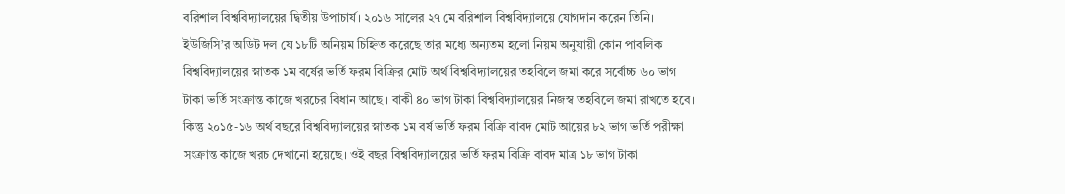বরিশাল বিশ্ববিদ্যালয়ের দ্বিতীয় উপাচার্য। ২০১৬ সালের ২৭ মে বরিশাল বিশ্ববিদ্যালয়ে যোগদান করেন তিনি। ইউজিসি’র অডিট দল যে ১৮টি অনিয়ম চিহ্নিত করেছে তার মধ্যে অন্যতম হলো নিয়ম অনুযায়ী কোন পাবলিক বিশ্ববিদ্যালয়ের স্নাতক ১ম বর্ষের ভর্তি ফরম বিক্রির মোট অর্থ বিশ্ববিদ্যালয়ের তহবিলে জমা করে সর্বোচ্চ ৬০ ভাগ টাকা ভর্তি সংক্রান্ত কাজে খরচের বিধান আছে। বাকী ৪০ ভাগ টাকা বিশ্ববিদ্যালয়ের নিজস্ব তহবিলে জমা রাখতে হবে। কিন্তু ২০১৫-১৬ অর্থ বছরে বিশ্ববিদ্যালয়ের স্নাতক ১ম বর্ষ ভর্তি ফরম বিক্রি বাবদ মোট আয়ের ৮২ ভাগ ভর্তি পরীক্ষা সংক্রান্ত কাজে খরচ দেখানো হয়েছে। ওই বছর বিশ্ববিদ্যালয়ের ভর্তি ফরম বিক্রি বাবদ মাত্র ১৮ ভাগ টাকা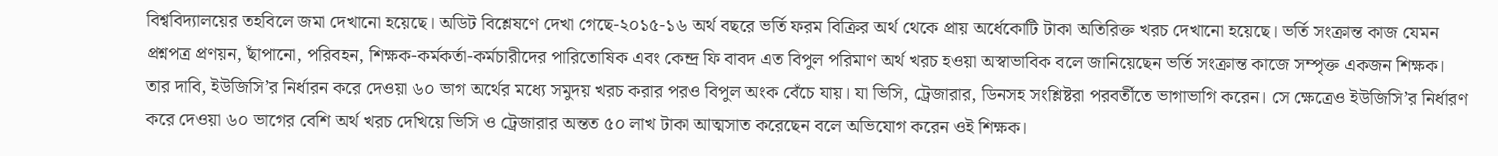বিশ্ববিদ্যালয়ের তহবিলে জমা দেখানো হয়েছে। অডিট বিশ্লেষণে দেখা গেছে-২০১৫-১৬ অর্থ বছরে ভর্তি ফরম বিক্রির অর্থ থেকে প্রায় অর্ধেকোটি টাকা অতিরিক্ত খরচ দেখানো হয়েছে। ভর্তি সংক্রান্ত কাজ যেমন প্রশ্নপত্র প্রণয়ন, ছাঁপানো, পরিবহন, শিক্ষক-কর্মকর্তা-কর্মচারীদের পারিতোষিক এবং কেন্দ্র ফি বাবদ এত বিপুল পরিমাণ অর্থ খরচ হওয়া অস্বাভাবিক বলে জানিয়েছেন ভর্তি সংক্রান্ত কাজে সম্পৃক্ত একজন শিক্ষক। তার দাবি, ইউজিসি’র নির্ধারন করে দেওয়া ৬০ ভাগ অর্থের মধ্যে সমুদয় খরচ করার পরও বিপুল অংক বেঁচে যায়। যা ভিসি, ট্রেজারার, ডিনসহ সংশ্লিষ্টরা পরবর্তীতে ভাগাভাগি করেন। সে ক্ষেত্রেও ইউজিসি’র নির্ধারণ করে দেওয়া ৬০ ভাগের বেশি অর্থ খরচ দেখিয়ে ভিসি ও ট্রেজারার অন্তত ৫০ লাখ টাকা আত্মসাত করেছেন বলে অভিযোগ করেন ওই শিক্ষক।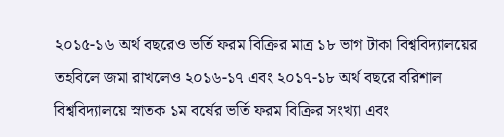২০১৫-১৬ অর্থ বছরেও ভর্তি ফরম বিক্রির মাত্র ১৮ ভাগ টাকা বিশ্ববিদ্যালয়ের তহবিলে জমা রাখলেও ২০১৬-১৭ এবং ২০১৭-১৮ অর্থ বছরে বরিশাল বিশ্ববিদ্যালয়ে স্নাতক ১ম বর্ষের ভর্তি ফরম বিক্রির সংখ্যা এবং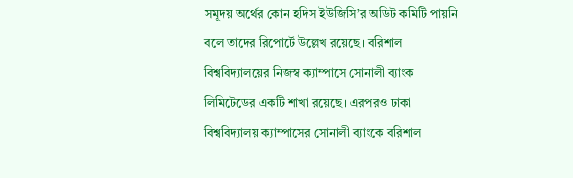সমূদয় অর্থের কোন হদিস ইউজিসি’র অডিট কমিটি পায়নি বলে তাদের রিপোর্টে উল্লেখ রয়েছে। বরিশাল বিশ্ববিদ্যালয়ের নিজস্ব ক্যাম্পাসে সোনালী ব্যাংক লিমিটেডের একটি শাখা রয়েছে। এরপরও ঢাকা বিশ্ববিদ্যালয় ক্যাম্পাসের সোনালী ব্যাংকে বরিশাল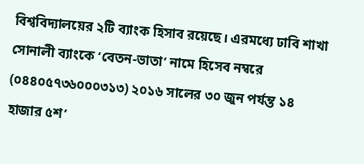বিশ্ববিদ্যালয়ের ২টি ব্যাংক হিসাব রয়েছে। এরমধ্যে ঢাবি শাখা সোনালী ব্যাংকে ‘বেতন-ভাতা’ নামে হিসেব নম্বরে (০৪৪০৫৭৩৬০০০৩১৩) ২০১৬ সালের ৩০ জুন পর্যন্ত ১৪ হাজার ৫শ’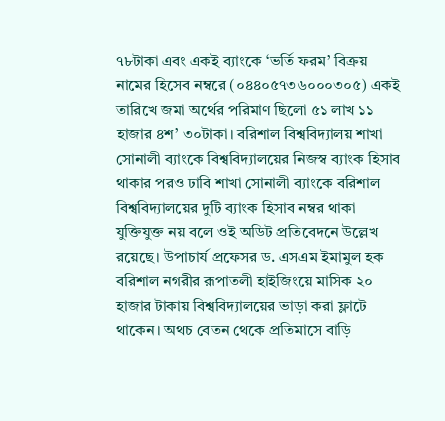৭৮টাকা এবং একই ব্যাংকে ‘ভর্তি ফরম’ বিক্রয় নামের হিসেব নম্বরে (০৪৪০৫৭৩৬০০০৩০৫) একই তারিখে জমা অর্থের পরিমাণ ছিলো ৫১ লাখ ১১ হাজার ৪শ’ ৩০টাকা। বরিশাল বিশ্ববিদ্যালয় শাখা সোনালী ব্যাংকে বিশ্ববিদ্যালয়ের নিজস্ব ব্যাংক হিসাব থাকার পরও ঢাবি শাখা সোনালী ব্যাংকে বরিশাল বিশ্ববিদ্যালয়ের দুটি ব্যাংক হিসাব নম্বর থাকা যুক্তিযুক্ত নয় বলে ওই অডিট প্রতিবেদনে উল্লেখ রয়েছে। উপাচার্য প্রফেসর ড. এসএম ইমামুল হক বরিশাল নগরীর রূপাতলী হাইজিংয়ে মাসিক ২০ হাজার টাকায় বিশ্ববিদ্যালয়ের ভাড়া করা ফ্লাটে থাকেন। অথচ বেতন থেকে প্রতিমাসে বাড়ি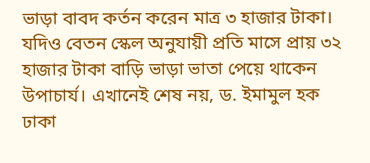ভাড়া বাবদ কর্তন করেন মাত্র ৩ হাজার টাকা। যদিও বেতন স্কেল অনুযায়ী প্রতি মাসে প্রায় ৩২ হাজার টাকা বাড়ি ভাড়া ভাতা পেয়ে থাকেন উপাচার্য। এখানেই শেষ নয়, ড. ইমামুল হক ঢাকা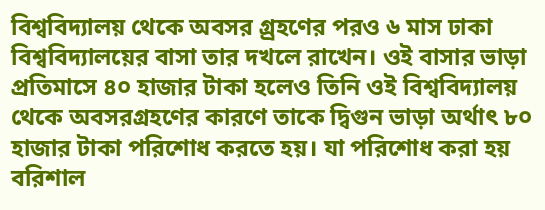বিশ্ববিদ্যালয় থেকে অবসর গ্র্রহণের পরও ৬ মাস ঢাকা বিশ্ববিদ্যালয়ের বাসা তার দখলে রাখেন। ওই বাসার ভাড়া প্রতিমাসে ৪০ হাজার টাকা হলেও তিনি ওই বিশ্ববিদ্যালয় থেকে অবসরগ্রহণের কারণে তাকে দ্বিগুন ভাড়া অর্থাৎ ৮০ হাজার টাকা পরিশোধ করতে হয়। যা পরিশোধ করা হয় বরিশাল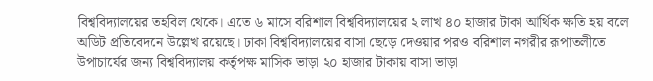বিশ্ববিদ্যালয়ের তহবিল থেকে। এতে ৬ মাসে বরিশাল বিশ্ববিদ্যালয়ের ২ লাখ ৪০ হাজার টাকা আর্থিক ক্ষতি হয় বলে অডিট প্রতিবেদনে উল্লেখ রয়েছে। ঢাকা বিশ্ববিদ্যালয়ের বাসা ছেড়ে দেওয়ার পরও বরিশাল নগরীর রূপাতলীতে উপাচার্যের জন্য বিশ্ববিদ্যালয় কর্তৃপক্ষ মাসিক ভাড়া ২০ হাজার টাকায় বাসা ভাড়া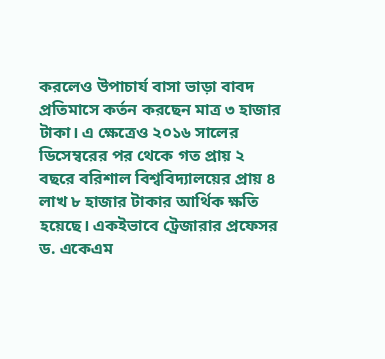করলেও উপাচার্য বাসা ভাড়া বাবদ প্রতিমাসে কর্তন করছেন মাত্র ৩ হাজার টাকা। এ ক্ষেত্রেও ২০১৬ সালের ডিসেম্বরের পর থেকে গত প্রায় ২ বছরে বরিশাল বিশ্ববিদ্যালয়ের প্রায় ৪ লাখ ৮ হাজার টাকার আর্থিক ক্ষতি হয়েছে। একইভাবে ট্রেজারার প্রফেসর ড. একেএম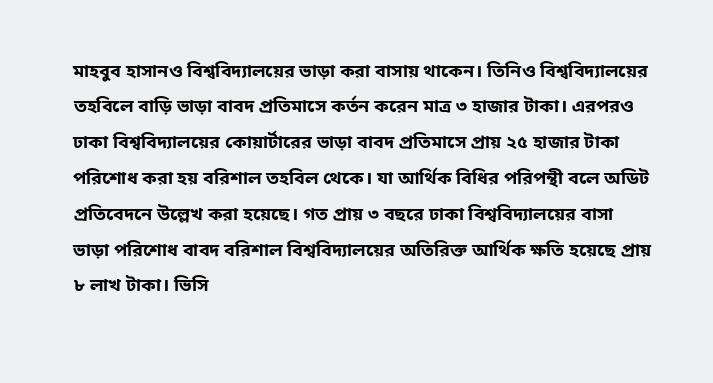মাহবুব হাসানও বিশ্ববিদ্যালয়ের ভাড়া করা বাসায় থাকেন। তিনিও বিশ্ববিদ্যালয়ের তহবিলে বাড়ি ভাড়া বাবদ প্রতিমাসে কর্তন করেন মাত্র ৩ হাজার টাকা। এরপরও ঢাকা বিশ্ববিদ্যালয়ের কোয়ার্টারের ভাড়া বাবদ প্রতিমাসে প্রায় ২৫ হাজার টাকা পরিশোধ করা হয় বরিশাল তহবিল থেকে। যা আর্থিক বিধির পরিপন্থী বলে অডিট প্রতিবেদনে উল্লেখ করা হয়েছে। গত প্রায় ৩ বছরে ঢাকা বিশ্ববিদ্যালয়ের বাসা ভাড়া পরিশোধ বাবদ বরিশাল বিশ্ববিদ্যালয়ের অতিরিক্ত আর্থিক ক্ষতি হয়েছে প্রায় ৮ লাখ টাকা। ভিসি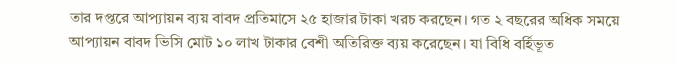তার দপ্তরে আপ্যায়ন ব্যয় বাবদ প্রতিমাসে ২৫ হাজার টাকা খরচ করছেন। গত ২ বছরের অধিক সময়ে আপ্যায়ন বাবদ ভিসি মোট ১০ লাখ টাকার বেশী অতিরিক্ত ব্যয় করেছেন। যা বিধি বর্হিভূত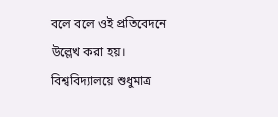বলে বলে ওই প্রতিবেদনে উল্লেখ করা হয়। বিশ্ববিদ্যালয়ে শুধুমাত্র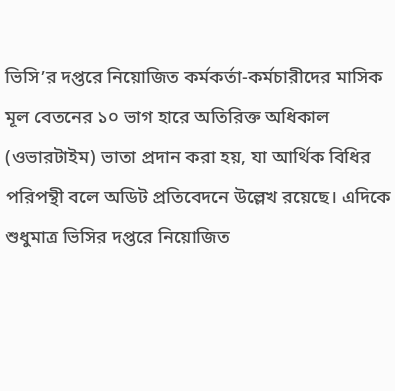ভিসি’র দপ্তরে নিয়োজিত কর্মকর্তা-কর্মচারীদের মাসিক মূল বেতনের ১০ ভাগ হারে অতিরিক্ত অধিকাল (ওভারটাইম) ভাতা প্রদান করা হয়, যা আর্থিক বিধির পরিপন্থী বলে অডিট প্রতিবেদনে উল্লেখ রয়েছে। এদিকে শুধুমাত্র ভিসির দপ্তরে নিয়োজিত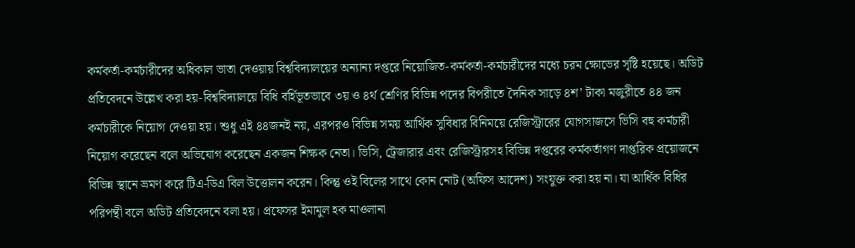কর্মকর্তা-কর্মচারীদের অধিকাল ভাতা দেওয়ায় বিশ্ববিদ্যালয়ের অন্যান্য দপ্তরে নিয়োজিত-কর্মকর্তা-কর্মচারীদের মধ্যে চরম ক্ষোভের সৃষ্টি হয়েছে। অডিট প্রতিবেদনে উল্লেখ করা হয়-বিশ্ববিদ্যালয়ে বিধি বর্হিভূতভাবে ৩য় ও ৪র্থ শ্রেণির বিভিন্ন পদের বিপরীতে দৈনিক সাড়ে ৪শ’ টাকা মজুরীতে ৪৪ জন কর্মচারীকে নিয়োগ দেওয়া হয়। শুধু এই ৪৪জনই নয়, এরপরও বিভিন্ন সময় আর্থিক সুবিধার বিনিময়ে রেজিস্ট্রারের যোগসাজসে ভিসি বহু কর্মচারী নিয়োগ করেছেন বলে অভিযোগ করেছেন একজন শিক্ষক নেতা। ভিসি, ট্রেজারার এবং রেজিস্ট্রারসহ বিভিন্ন দপ্তরের কর্মকর্তাগণ দাপ্তরিক প্রয়োজনে বিভিন্ন স্থানে ভ্রমণ করে টিএ-ডিএ বিল উত্তোলন করেন। কিন্তু ওই বিলের সাথে কোন নোট (অফিস আদেশ) সংযুক্ত করা হয় না। যা আর্ধিক বিধির পরিপন্থী বলে অডিট প্রতিবেদনে বলা হয়। প্রফেসর ইমামুল হক মাওলানা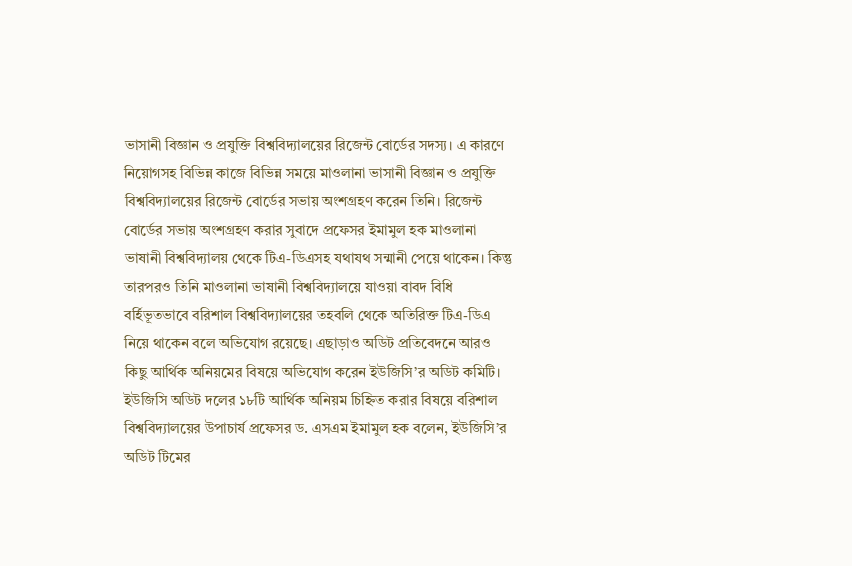ভাসানী বিজ্ঞান ও প্রযুক্তি বিশ্ববিদ্যালয়ের রিজেন্ট বোর্ডের সদস্য। এ কারণে নিয়োগসহ বিভিন্ন কাজে বিভিন্ন সময়ে মাওলানা ভাসানী বিজ্ঞান ও প্রযুক্তি বিশ্ববিদ্যালয়ের রিজেন্ট বোর্ডের সভায় অংশগ্রহণ করেন তিনি। রিজেন্ট বোর্ডের সভায় অংশগ্রহণ করার সুবাদে প্রফেসর ইমামুল হক মাওলানা ভাষানী বিশ্ববিদ্যালয় থেকে টিএ-ডিএসহ যথাযথ সন্মানী পেয়ে থাকেন। কিন্তু তারপরও তিনি মাওলানা ভাষানী বিশ্ববিদ্যালয়ে যাওয়া বাবদ বিধি বর্হিভূতভাবে বরিশাল বিশ্ববিদ্যালয়ের তহবলি থেকে অতিরিক্ত টিএ-ডিএ নিয়ে থাকেন বলে অভিযোগ রয়েছে। এছাড়াও অডিট প্রতিবেদনে আরও কিছু আর্থিক অনিয়মের বিষয়ে অভিযোগ করেন ইউজিসি’র অডিট কমিটি। ইউজিসি অডিট দলের ১৮টি আর্থিক অনিয়ম চিহ্নিত করার বিষয়ে বরিশাল বিশ্ববিদ্যালয়ের উপাচার্য প্রফেসর ড. এসএম ইমামুল হক বলেন, ইউজিসি’র অডিট টিমের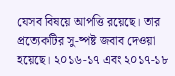যেসব বিষয়ে আপত্তি রয়েছে। তার প্রত্যেকটির সু-ষ্পষ্ট জবাব দেওয়া হয়েছে। ২০১৬-১৭ এবং ২০১৭-১৮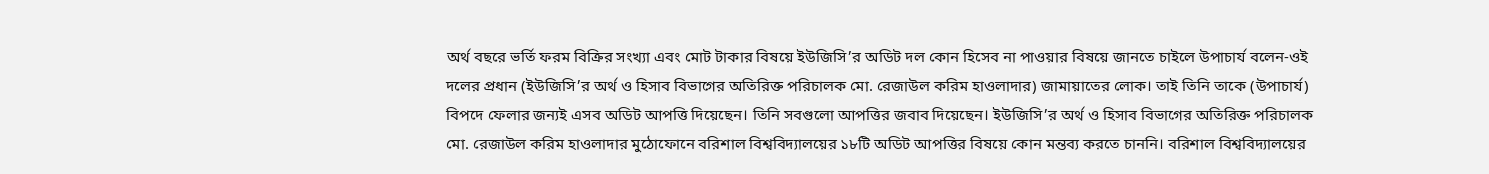অর্থ বছরে ভর্তি ফরম বিক্রির সংখ্যা এবং মোট টাকার বিষয়ে ইউজিসি’র অডিট দল কোন হিসেব না পাওয়ার বিষয়ে জানতে চাইলে উপাচার্য বলেন-ওই দলের প্রধান (ইউজিসি’র অর্থ ও হিসাব বিভাগের অতিরিক্ত পরিচালক মো. রেজাউল করিম হাওলাদার) জামায়াতের লোক। তাই তিনি তাকে (উপাচার্য) বিপদে ফেলার জন্যই এসব অডিট আপত্তি দিয়েছেন। তিনি সবগুলো আপত্তির জবাব দিয়েছেন। ইউজিসি’র অর্থ ও হিসাব বিভাগের অতিরিক্ত পরিচালক মো. রেজাউল করিম হাওলাদার মুঠোফোনে বরিশাল বিশ্ববিদ্যালয়ের ১৮টি অডিট আপত্তির বিষয়ে কোন মন্তব্য করতে চাননি। বরিশাল বিশ্ববিদ্যালয়ের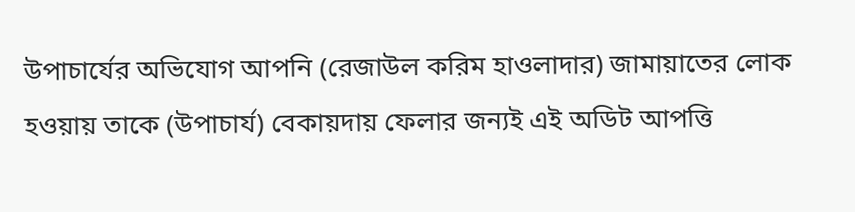উপাচার্যের অভিযোগ আপনি (রেজাউল করিম হাওলাদার) জামায়াতের লোক হওয়ায় তাকে (উপাচার্য) বেকায়দায় ফেলার জন্যই এই অডিট আপত্তি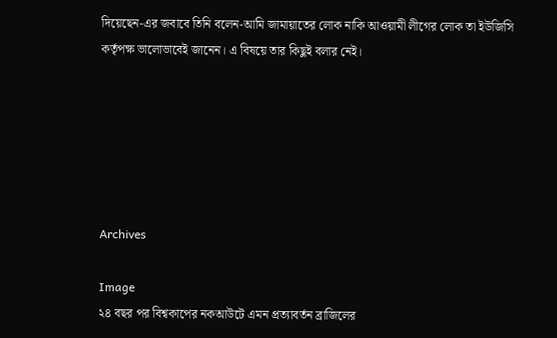দিয়েছেন-এর জবাবে তিনি বলেন-আমি জামায়াতের লোক নাকি আওয়ামী লীগের লোক তা ইউজিসি কর্তৃপক্ষ ভালোভাবেই জানেন। এ বিষয়ে তার কিছুই বলার নেই।






Archives

Image
২৪ বছর পর বিশ্বকাপের নকআউটে এমন প্রত্যাবর্তন ব্রাজিলের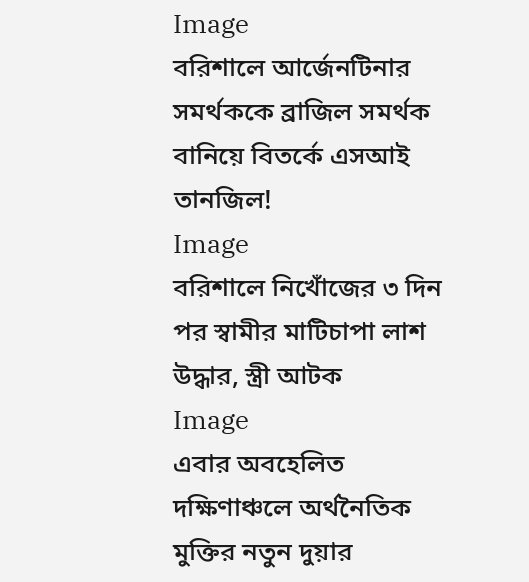Image
বরিশালে আর্জেনটিনার সমর্থককে ব্রাজিল সমর্থক বানিয়ে বিতর্কে এসআই তানজিল!
Image
বরিশালে নিখোঁজের ৩ দিন পর স্বামীর মাটিচাপা লাশ উদ্ধার, স্ত্রী আটক
Image
এবার অবহেলিত দক্ষিণাঞ্চলে অর্থনৈতিক মুক্তির নতুন দুয়ার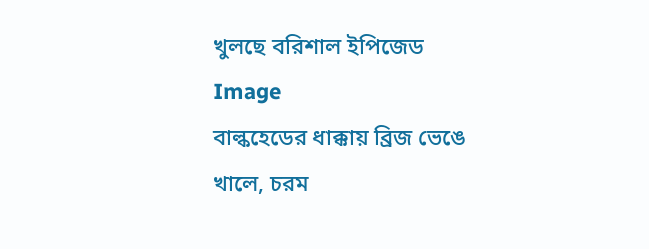খুলছে বরিশাল ইপিজেড
Image
বাল্কহেডের ধাক্কায় ব্রিজ ভেঙে খালে, চরম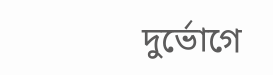দুর্ভোগে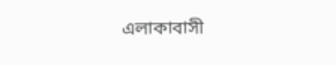এলাকাবাসী